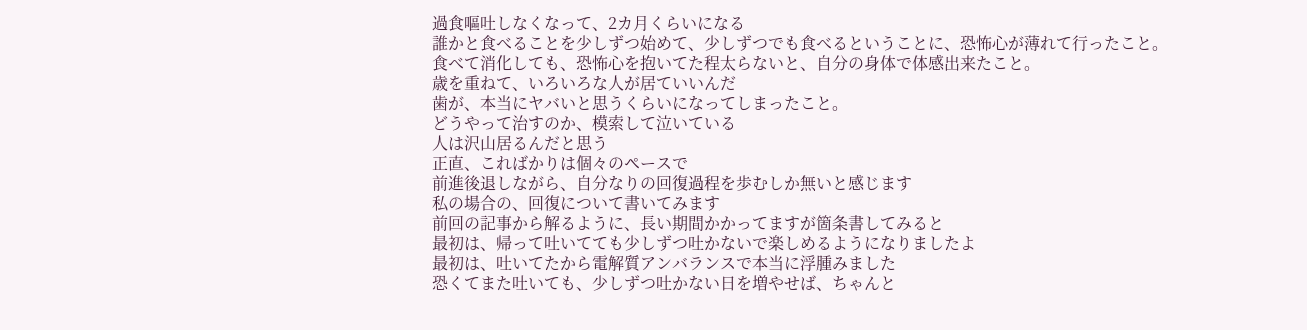過食嘔吐しなくなって、2カ月くらいになる
誰かと食べることを少しずつ始めて、少しずつでも食べるということに、恐怖心が薄れて行ったこと。
食べて消化しても、恐怖心を抱いてた程太らないと、自分の身体で体感出来たこと。
歳を重ねて、いろいろな人が居ていいんだ
歯が、本当にヤバいと思うくらいになってしまったこと。
どうやって治すのか、模索して泣いている
人は沢山居るんだと思う
正直、こればかりは個々のペースで
前進後退しながら、自分なりの回復過程を歩むしか無いと感じます
私の場合の、回復について書いてみます
前回の記事から解るように、長い期間かかってますが箇条書してみると
最初は、帰って吐いてても少しずつ吐かないで楽しめるようになりましたよ
最初は、吐いてたから電解質アンバランスで本当に浮腫みました
恐くてまた吐いても、少しずつ吐かない日を増やせば、ちゃんと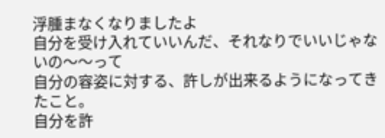浮腫まなくなりましたよ
自分を受け入れていいんだ、それなりでいいじゃないの〜〜って
自分の容姿に対する、許しが出来るようになってきたこと。
自分を許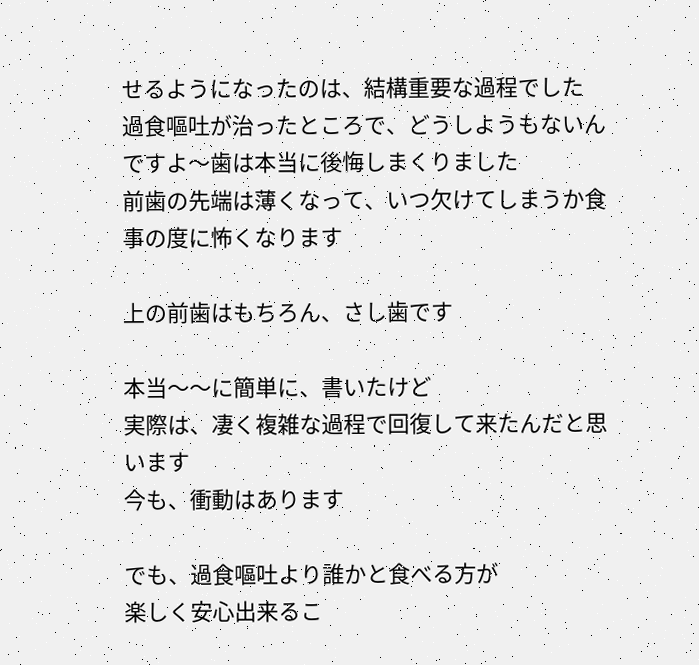せるようになったのは、結構重要な過程でした
過食嘔吐が治ったところで、どうしようもないんですよ〜歯は本当に後悔しまくりました
前歯の先端は薄くなって、いつ欠けてしまうか食事の度に怖くなります

上の前歯はもちろん、さし歯です

本当〜〜に簡単に、書いたけど
実際は、凄く複雑な過程で回復して来たんだと思います
今も、衝動はあります

でも、過食嘔吐より誰かと食べる方が
楽しく安心出来るこ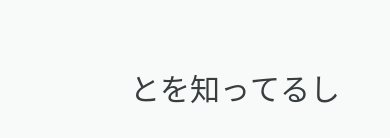とを知ってるし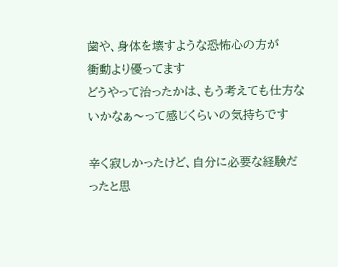歯や、身体を壊すような恐怖心の方が
衝動より優ってます
どうやって治ったかは、もう考えても仕方ないかなぁ〜って感じくらいの気持ちです

辛く寂しかったけど、自分に必要な経験だったと思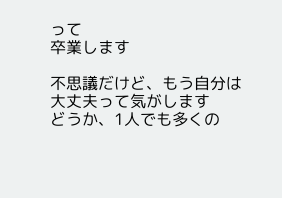って
卒業します

不思議だけど、もう自分は大丈夫って気がします
どうか、1人でも多くの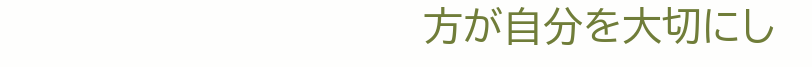方が自分を大切にし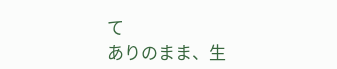て
ありのまま、生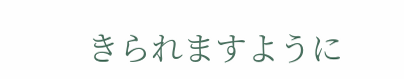きられますように